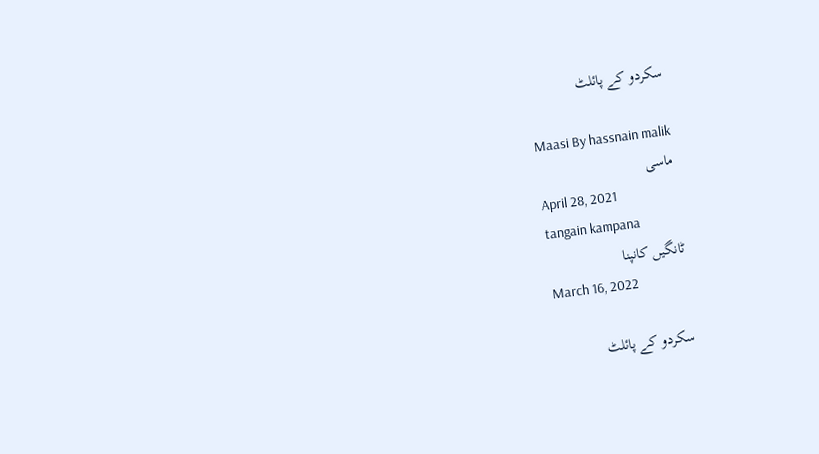سکردو کے پائلٹ

Maasi By hassnain malik
ماسی
April 28, 2021
tangain kampana
ٹانگیں کانپنا
March 16, 2022

سکردو کے پائلٹ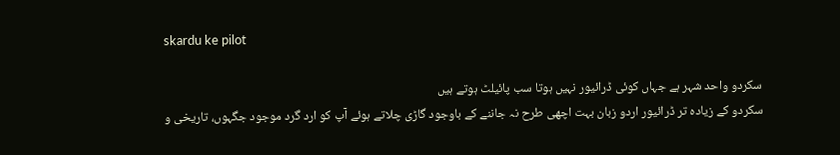skardu ke pilot

سکردو واحد شہر ہے جہاں کوئی ڈرائیور نہیں ہوتا سب پائیلٹ ہوتے ہیں
سکردو کے زیادہ تر ڈرائیور اردو زبان بہت اچھی طرح نہ جاننے کے باوجود گاڑی چلاتے ہوئے آپ کو ارد گرد موجود جگہوں، تاریخی و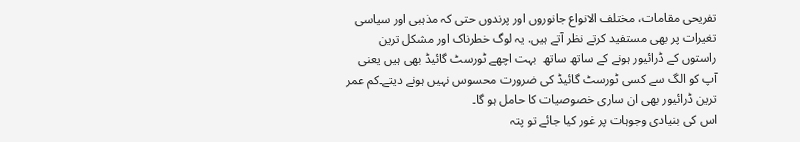تفریحی مقامات، مختلف الانواع جانوروں اور پرندوں حتی کہ مذہبی اور سیاسی تغیرات پر بھی مستفید کرتے نظر آتے ہیں. یہ لوگ خطرناک اور مشکل ترین راستوں کے ڈرائیور ہونے کے ساتھ ساتھ  بہت اچھے ٹورسٹ گائیڈ بھی ہیں یعنی آپ کو الگ سے کسی ٹورسٹ گائیڈ کی ضرورت محسوس نہیں ہونے دیتے۔کم عمر ترین ڈرائیور بھی ان ساری خصوصیات کا حامل ہو گا۔
اس کی بنیادی وجوہات پر غور کیا جائے تو پتہ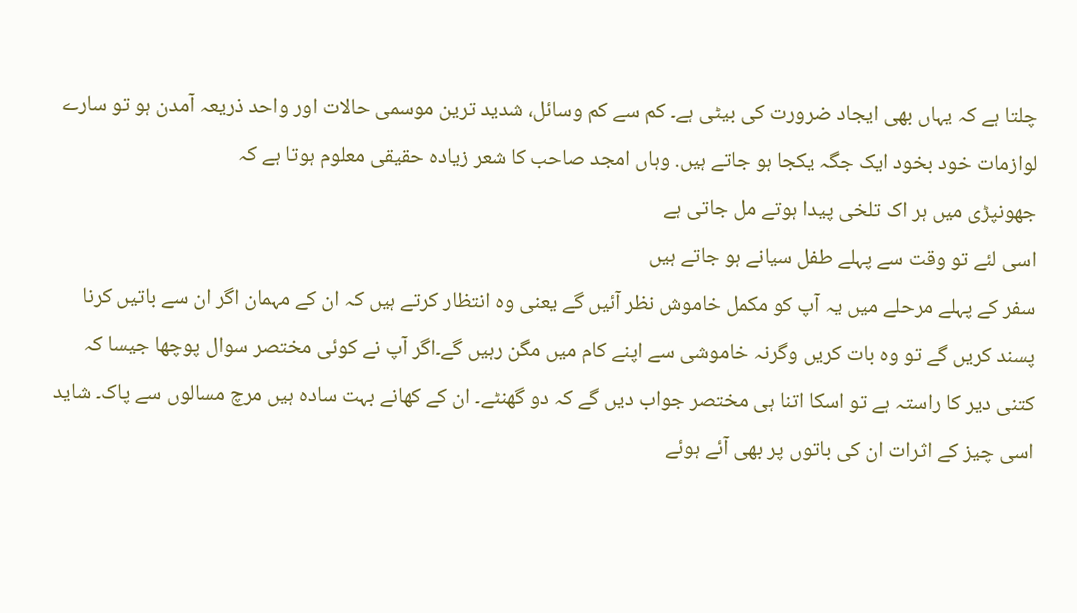چلتا ہے کہ یہاں بھی ایجاد ضرورت کی بیٹی ہے۔ کم سے کم وسائل، شدید ترین موسمی حالات اور واحد ذریعہ آمدن ہو تو سارے لوازمات خود بخود ایک جگہ یکجا ہو جاتے ہیں. وہاں امجد صاحب کا شعر زیادہ حقیقی معلوم ہوتا ہے کہ
جھونپڑی میں ہر اک تلخی پیدا ہوتے مل جاتی ہے
اسی لئے تو وقت سے پہلے طفل سیانے ہو جاتے ہیں
سفر کے پہلے مرحلے میں یہ آپ کو مکمل خاموش نظر آئیں گے یعنی وہ انتظار کرتے ہیں کہ ان کے مہمان اگر ان سے باتیں کرنا پسند کریں گے تو وہ بات کریں وگرنہ خاموشی سے اپنے کام میں مگن رہیں گے۔اگر آپ نے کوئی مختصر سوال پوچھا جیسا کہ کتنی دیر کا راستہ ہے تو اسکا اتنا ہی مختصر جواب دیں گے کہ دو گھنٹے۔ ان کے کھانے بہت سادہ ہیں مرچ مسالوں سے پاک۔ شاید اسی چیز کے اثرات ان کی باتوں پر بھی آئے ہوئے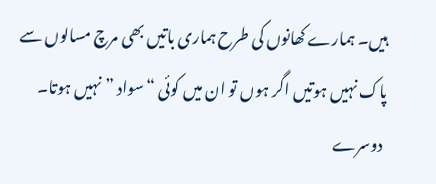ہیں۔ ہمارے کھانوں کی طرح ہماری باتیں بھی مرچ مسالوں سے پاک نہیں ہوتیں اگر ہوں تو ان میں کوئی “سواد ” نہیں ہوتا۔
 دوسرے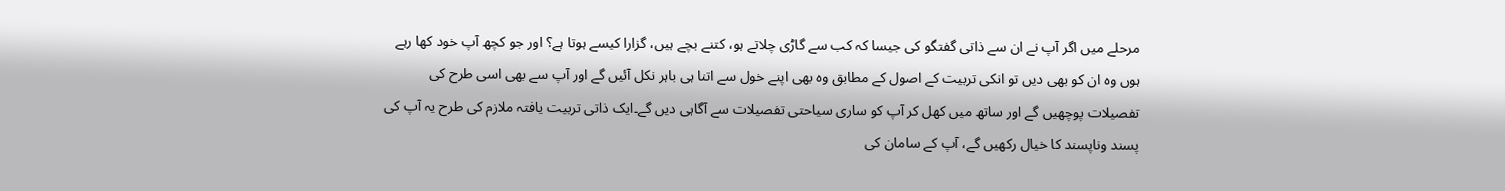مرحلے میں اگر آپ نے ان سے ذاتی گفتگو کی جیسا کہ کب سے گاڑی چلاتے ہو، کتنے بچے ہیں، گزارا کیسے ہوتا ہے؟ اور جو کچھ آپ خود کھا رہے ہوں وہ ان کو بھی دیں تو انکی تربیت کے اصول کے مطابق وہ بھی اپنے خول سے اتنا ہی باہر نکل آئیں گے اور آپ سے بھی اسی طرح کی تفصیلات پوچھیں گے اور ساتھ میں کھل کر آپ کو ساری سیاحتی تفصیلات سے آگاہی دیں گے۔ایک ذاتی تربیت یافتہ ملازم کی طرح یہ آپ کی پسند وناپسند کا خیال رکھیں گے، آپ کے سامان کی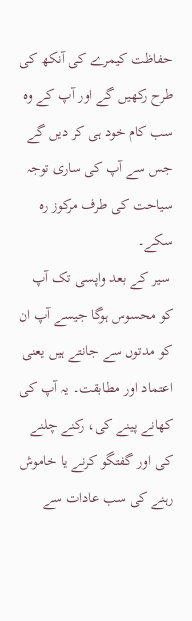حفاظت کیمرے کی آنکھ کی طرح رکھیں گے اور آپ کے وہ سب کام خود ہی کر دیں گے جس سے آپ کی ساری توجہ سیاحت کی طرف مرکوز رہ سکے۔
 سیر کے بعد واپسی تک آپ کو محسوس ہوگا جیسے آپ ان کو مدتوں سے جانتے ہیں یعنی اعتماد اور مطابقت۔ یہ آپ کی کھانے پینے کی، رکنے چلنے کی اور گفتگو کرنے یا خاموش رہنے کی سب عادات سے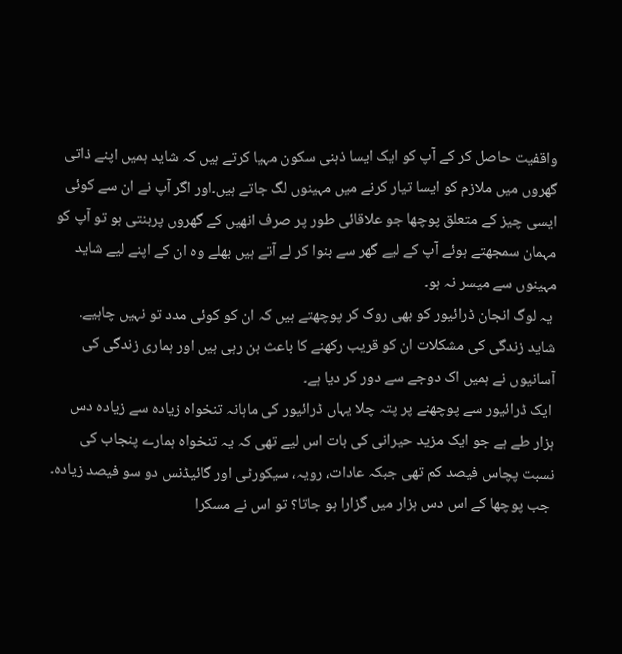واقفیت حاصل کر کے آپ کو ایک ایسا ذہنی سکون مہیا کرتے ہیں کہ شاید ہمیں اپنے ذاتی گھروں میں ملازم کو ایسا تیار کرنے میں مہینوں لگ جاتے ہیں۔اور اگر آپ نے ان سے کوئی ایسی چیز کے متعلق پوچھا جو علاقائی طور پر صرف انھیں کے گھروں پربنتی ہو تو آپ کو مہمان سمجھتے ہوئے آپ کے لیے گھر سے بنوا کر لے آتے ہیں بھلے وہ ان کے اپنے لیے شاید مہینوں سے میسر نہ ہو۔
 یہ لوگ انجان ڈرائیور کو بھی روک کر پوچھتے ہیں کہ ان کو کوئی مدد تو نہیں چاہیے. شاید زندگی کی مشکلات ان کو قریب رکھنے کا باعث بن رہی ہیں اور ہماری زندگی کی آسانیوں نے ہمیں اک دوجے سے دور کر دیا ہے۔
 ایک ڈرائیور سے پوچھنے پر پتہ چلا یہاں ڈرائیور کی ماہانہ تنخواہ زیادہ سے زیادہ دس ہزار طے ہے جو ایک مزید حیرانی کی بات اس لیے تھی کہ یہ تنخواہ ہمارے پنجاب کی نسبت پچاس فیصد کم تھی جبکہ عادات، رویہ، سیکورٹی اور گائیڈنس دو سو فیصد زیادہ۔
 جب پوچھا کے اس دس ہزار میں گزارا ہو جاتا؟ تو اس نے مسکرا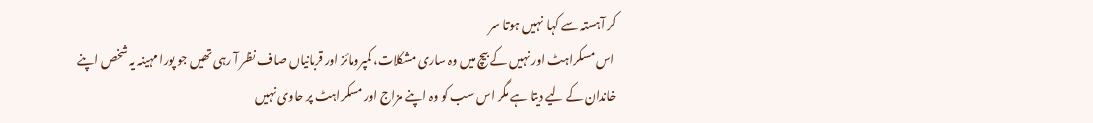کر آہستہ سے کہا  نہیں ہوتا سر
 اس مسکراہٹ اور نہیں کے بیچ میں وہ ساری مشکلات، کمپرومائز اور قربانیاں صاف نظر آ رہی تھیں جو پورا مہینہ یہ شخص اپنے خاندان کے لیے دیتا ہے مگر اس سب کو وہ اپنے مزاج اور مسکراہٹ پر حاوی نہیں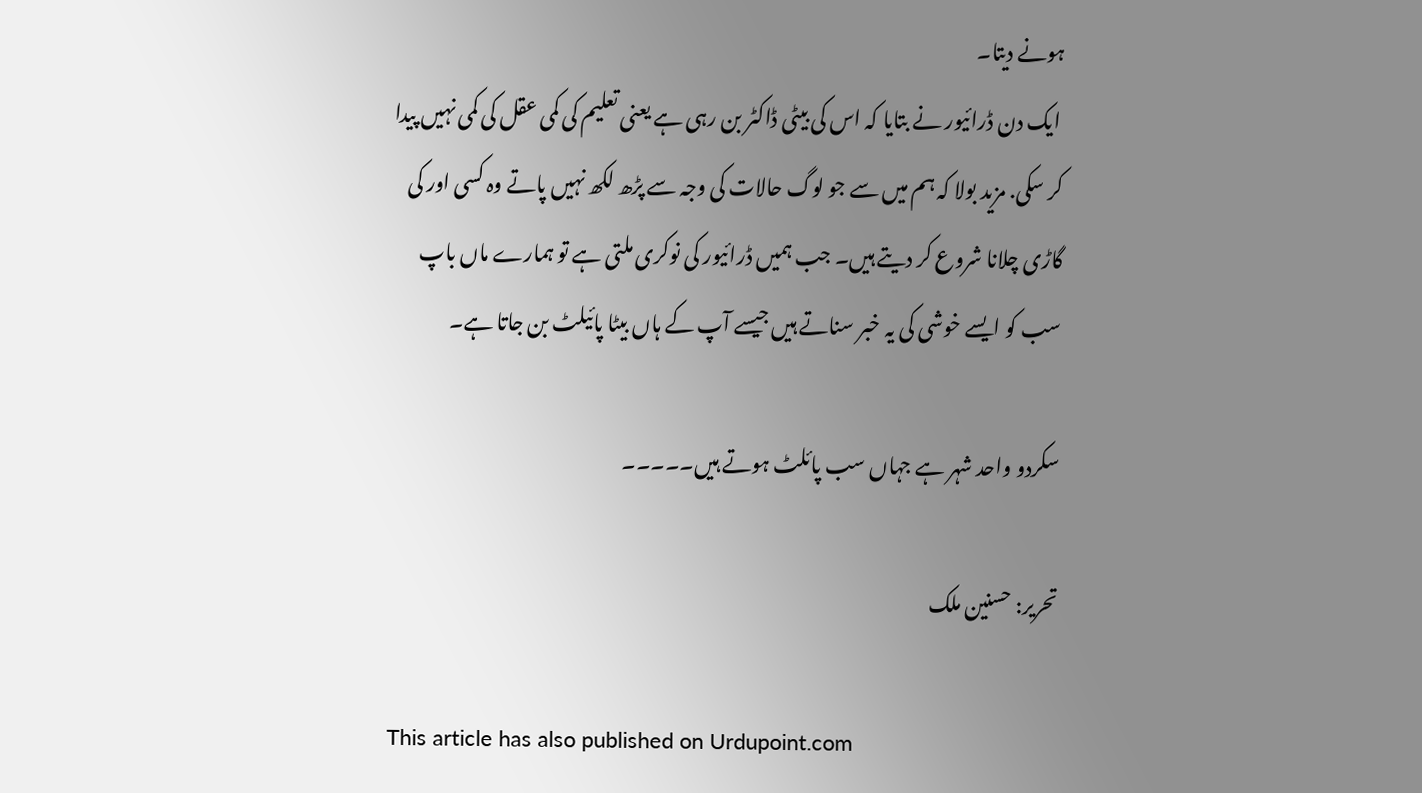ہونے دیتا۔
 ایک دن ڈرائیور نے بتایا کہ اس کی بیٹی ڈاکٹر بن رہی ہے یعنی تعلیم کی کمی عقل کی کمی نہیں پیدا کر سکی. مزید بولا کہ ہم میں سے جو لوگ حالات کی وجہ سے پڑھ لکھ نہیں پاتے وہ کسی اور کی گاڑی چلانا شروع کر دیتے ہیں۔ جب ہمیں ڈرائیور کی نوکری ملتی ہے تو ہمارے ماں باپ سب کو ایسے خوشی کی یہ خبر سناتے ہیں جیسے آپ کے ہاں بیٹا پائیلٹ بن جاتا ہے۔

سکردو واحد شہر ہے جہاں سب پائلٹ ہوتے ہیں۔۔۔۔۔

تحریر: حسنین ملک

This article has also published on Urdupoint.com